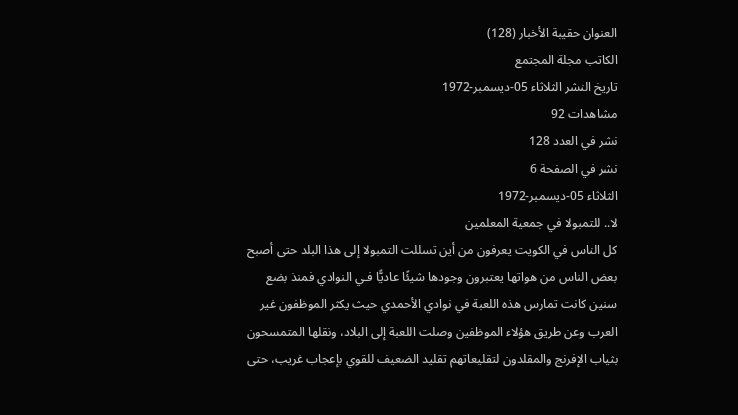العنوان حقيبة الأخبار (128)
الكاتب مجلة المجتمع
تاريخ النشر الثلاثاء 05-ديسمبر-1972
مشاهدات 92
نشر في العدد 128
نشر في الصفحة 6
الثلاثاء 05-ديسمبر-1972
لا.. للتمبولا في جمعية المعلمين
كل الناس في الكويت يعرفون من أين تسللت التمبولا إلى هذا البلد حتى أصبح بعض الناس من هواتها يعتبرون وجودها شيئًا عاديًّا فـي النوادي فمنذ بضع سنين كانت تمارس هذه اللعبة في نوادي الأحمدي حيث يكثر الموظفون غير العرب وعن طريق هؤلاء الموظفين وصلت اللعبة إلى البلاد، ونقلها المتمسحون بثياب الإفرنج والمقلدون لتقليعاتهم تقليد الضعيف للقوي بإعجاب غريب، حتى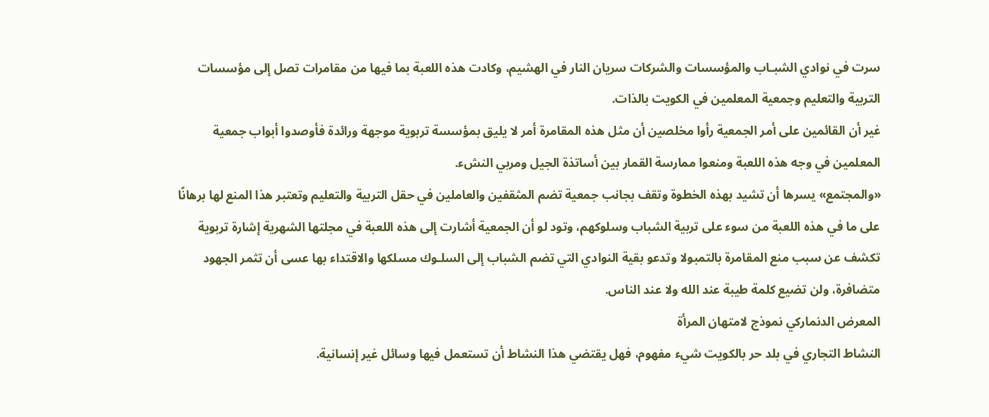سرت في نوادي الشبـاب والمؤسسات والشركات سريان النار في الهشيم، وكادت هذه اللعبة بما فيها من مقامرات تصل إلى مؤسسات التربية والتعليم وجمعية المعلمين في الكويت بالذات.
غير أن القائمين على أمر الجمعية رأوا مخلصين أن مثل هذه المقامرة أمر لا يليق بمؤسسة تربوية موجهة ورائدة فأوصدوا أبواب جمعية المعلمين في وجه هذه اللعبة ومنعوا ممارسة القمار بين أساتذة الجيل ومربي النشء.
«والمجتمع» يسرها أن تشيد بهذه الخطوة وتقف بجانب جمعية تضم المثقفين والعاملين في حقل التربية والتعليم وتعتبر هذا المنع لها برهانًا على ما في هذه اللعبة من سوء على تربية الشباب وسلوكهم، وتود لو أن الجمعية أشارت إلى هذه اللعبة في مجلتها الشهرية إشارة تربوية تكشف عن سبب منع المقامرة بالتمبولا وتدعو بقية النوادي التي تضم الشباب إلى السلـوك مسلكها والاقتداء بها عسى أن تثمر الجهود متضافرة، ولن تضيع كلمة طيبة عند الله ولا عند الناس.
المعرض الدنماركي نموذج لامتهان المرأة
النشاط التجاري في بلد حر بالكويت شيء مفهوم، فهل يقتضي هذا النشاط أن تستعمل فيها وسائل غير إنسانية.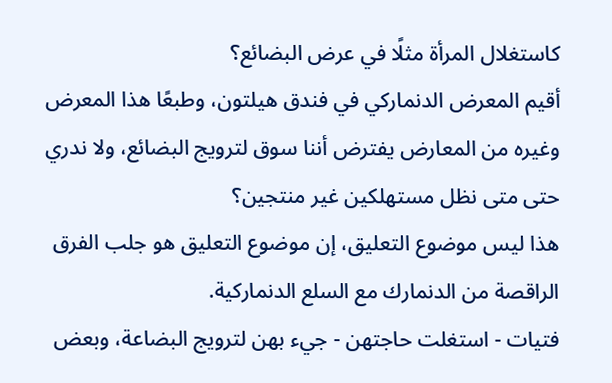كاستغلال المرأة مثلًا في عرض البضائع؟
أقيم المعرض الدنماركي في فندق هيلتون، وطبعًا هذا المعرض وغيره من المعارض يفترض أننا سوق لترويج البضائع، ولا ندري حتى متى نظل مستهلكين غير منتجين؟
هذا ليس موضوع التعليق، إن موضوع التعليق هو جلب الفرق الراقصة من الدنمارك مع السلع الدنماركية.
فتيات - استغلت حاجتهن - جيء بهن لترويج البضاعة، وبعض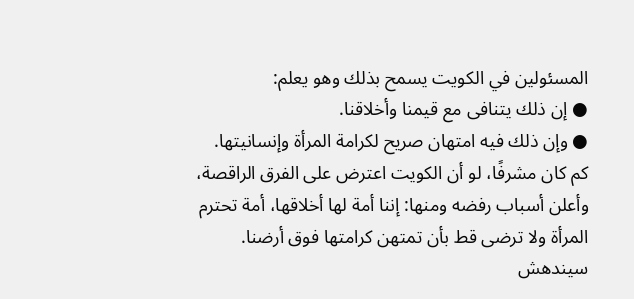المسئولين في الكويت يسمح بذلك وهو يعلم:
● إن ذلك يتنافى مع قيمنا وأخلاقنا.
● وإن ذلك فيه امتهان صريح لكرامة المرأة وإنسانيتها.
كم كان مشرفًا، لو أن الكويت اعترض على الفرق الراقصة، وأعلن أسباب رفضه ومنها: إننا أمة لها أخلاقها، أمة تحترم المرأة ولا ترضى قط بأن تمتهن كرامتها فوق أرضنا.
سيندهش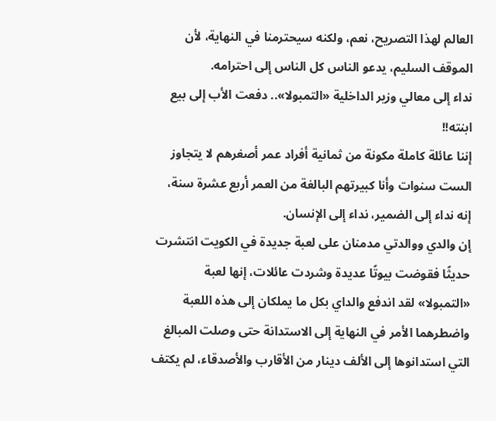العالم لهذا التصريح، نعم، ولكنه سيحترمنا في النهاية، لأن الموقف السليم، يدعو الناس كل الناس إلى احترامه.
نداء إلى معالي وزير الداخلية «التمبولا».. دفعت الأب إلى بيع ابنته!!
إننا عائلة كاملة مكونة من ثمانية أفراد عمر أصغرهم لا يتجاوز الست سنوات وأنا كبيرتهم البالغة من العمر أربع عشرة سنة، إنه نداء إلى الضمير، نداء إلى الإنسان.
إن والدي ووالدتي مدمنان على لعبة جديدة في الكويت انتشرت حديثًا فقوضت بيوتًا عديدة وشردت عائلات، إنها لعبة «التمبولا» لقد اندفع والداي بكل ما يملكان إلى هذه اللعبة واضطرهما الأمر في النهاية إلى الاستدانة حتى وصلت المبالغ التي استدانوها إلى الألف دينار من الأقارب والأصدقاء، لم يكتف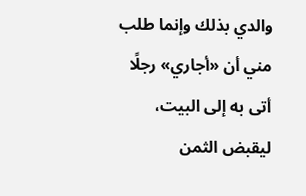والدي بذلك وإنما طلب مني أن «أجاري» رجلًا أتى به إلى البيت، ليقبض الثمن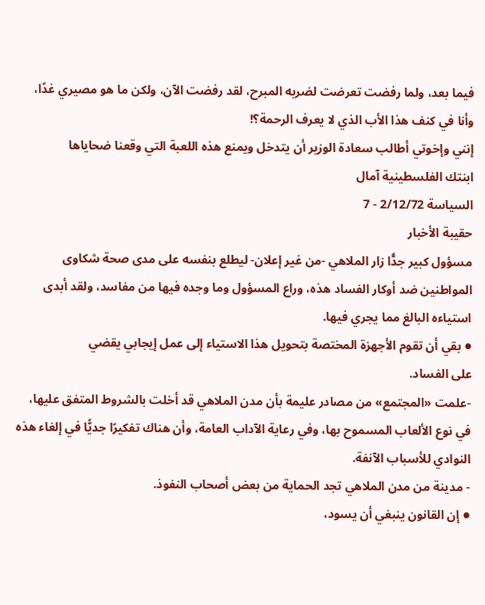فيما بعد، ولما رفضت تعرضت لضربه المبرح، لقد رفضت الآن، ولكن ما هو مصيري غدًا، وأنا في كنف هذا الأب الذي لا يعرف الرحمة؟!
إنني وإخوتي أطالب سعادة الوزير أن يتدخل ويمنع هذه اللعبة التي وقعنا ضحاياها
ابنتك الفلسطينية آمال
السياسة 2/12/72 - 7
حقيبة الأخبار
مسؤول كبير جدًّا زار الملاهي -من غير إعلان- ليطلع بنفسه على مدى صحة شكاوى المواطنين ضد أوكار الفساد هذه، وراع المسؤول وما وجده فيها من مفاسد، ولقد أبدى استياءه البالغ مما يجري فيها.
● بقي أن تقوم الأجهزة المختصة بتحويل هذا الاستياء إلى عمل إيجابي يقضي
على الفساد.
-علمت «المجتمع» من مصادر عليمة بأن مدن الملاهي قد أخلت بالشروط المتفق عليها، في نوع الألعاب المسموح بها، وفي رعاية الآداب العامة، وأن هناك تفكيرًا جديًّا في إلغاء هذه النوادي للأسباب الآنفة.
- مدينة من مدن الملاهي تجد الحماية من بعض أصحاب النفوذ.
● إن القانون ينبغي أن يسود،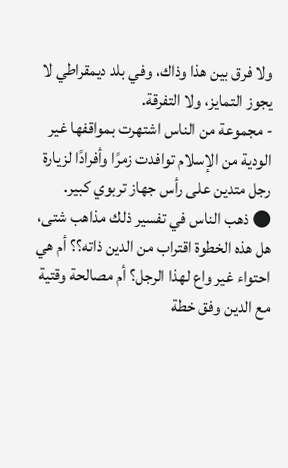ولا فرق بين هذا وذاك، وفي بلد ديمقراطي لا
يجوز التمايز، ولا التفرقة.
- مجموعة من الناس اشتهرت بمواقفها غير الودية من الإسلام توافدت زمرًا وأفرادًا لزيارة رجل متدين على رأس جهاز تربوي كبير.
● ذهب الناس في تفسير ذلك مذاهب شتى، هل هذه الخطوة اقتراب من الدين ذاته؟؟ أم هي احتواء غير واع لهذا الرجل؟ أم مصالحة وقتية مع الدين وفق خطة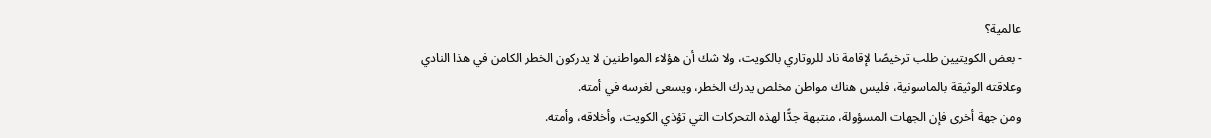عالمية؟
- بعض الكويتيين طلب ترخيصًا لإقامة ناد للروتاري بالكويت، ولا شك أن هؤلاء المواطنين لا يدركون الخطر الكامن في هذا النادي وعلاقته الوثيقة بالماسونية، فليس هناك مواطن مخلص يدرك الخطر، ويسعى لغرسه في أمته.
ومن جهة أخرى فإن الجهات المسؤولة، منتبهة جدًّا لهذه التحركات التي تؤذي الكويت، وأخلاقه، وأمته.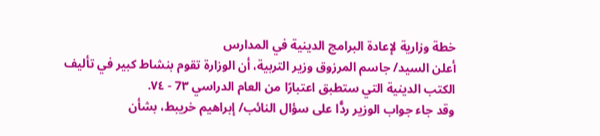خطة وزارية لإعادة البرامج الدينية في المدارس
أعلن السيد/ جاسم المرزوق وزير التربية، أن الوزارة تقوم بنشاط كبير في تأليف الكتب الدينية التي ستطبق اعتبارًا من العام الدراسي 7٣ - ٧٤.
وقد جاء جواب الوزير ردًّا على سؤال النائب/ إبراهيم خريبط، بشأن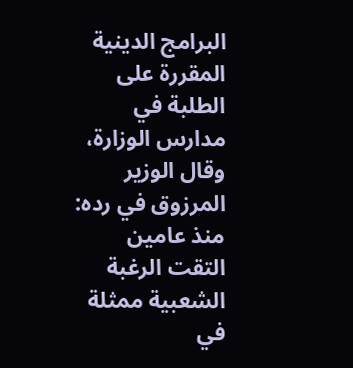البرامج الدينية المقررة على الطلبة في مدارس الوزارة، وقال الوزير المرزوق في رده:
منذ عامين التقت الرغبة الشعبية ممثلة في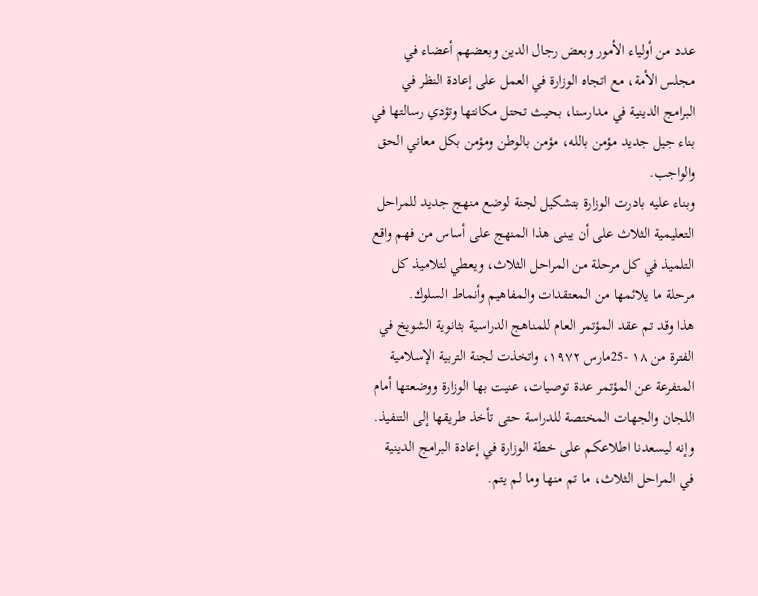عدد من أولياء الأمور وبعض رجال الدين وبعضهم أعضاء في مجلس الأمة، مع اتجاه الوزارة في العمل على إعادة النظر في البرامج الدينية في مدارسنا، بحيث تحتل مكانتها وتؤدي رسالتها في بناء جيل جديد مؤمن بالله، مؤمن بالوطن ومؤمن بكل معاني الحق والواجب.
وبناء عليه بادرت الوزارة بتشكيل لجنة لوضع منهج جديد للمراحل التعليمية الثلاث على أن يبنى هذا المنهج على أساس من فهم واقع التلميذ في كل مرحلة من المراحل الثلاث، ويعطي لتلاميذ كل مرحلة ما يلائمها من المعتقدات والمفاهيم وأنماط السلوك.
هذا وقد تم عقد المؤتمر العام للمناهج الدراسية بثانوية الشويخ في الفترة من ۱۸ -25مارس ۱۹۷۲، واتخذت لجنة التربية الإسلامية المتفرعة عن المؤتمر عدة توصيات، عنيت بها الوزارة ووضعتها أمام اللجان والجهات المختصة للدراسة حتى تأخذ طريقها إلى التنفيذ.
وإنه ليسعدنا اطلاعكم على خطة الوزارة في إعادة البرامج الدينية في المراحل الثلاث، ما تم منها وما لم يتم.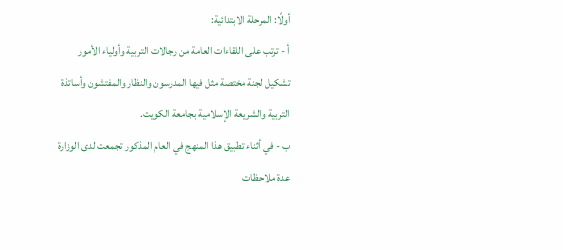أولًا: المرحلة الابتدائية:
أ - ترتب على اللقاءات العامة من رجالات التربية وأولياء الأمور تشكيل لجنة مختصة مثل فيها المدرسون والنظار والمفتشون وأساتذة التربية والشريعة الإسلامية بجامعة الكويت.
ب - في أثناء تطبيق هذا المنهج في العام المذكور تجمعت لدى الوزارة عدة ملاحظات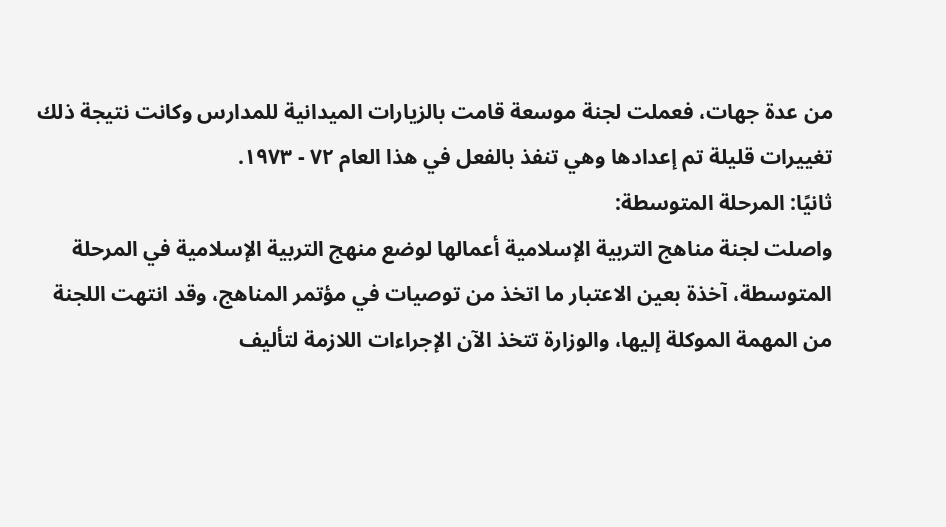من عدة جهات، فعملت لجنة موسعة قامت بالزيارات الميدانية للمدارس وكانت نتيجة ذلك تغييرات قليلة تم إعدادها وهي تنفذ بالفعل في هذا العام ۷۲ - ۱۹۷۳.
ثانيًا: المرحلة المتوسطة:
واصلت لجنة مناهج التربية الإسلامية أعمالها لوضع منهج التربية الإسلامية في المرحلة المتوسطة، آخذة بعين الاعتبار ما اتخذ من توصيات في مؤتمر المناهج، وقد انتهت اللجنة من المهمة الموكلة إليها، والوزارة تتخذ الآن الإجراءات اللازمة لتأليف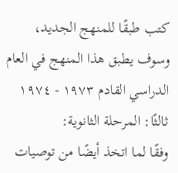كتب طبقًا للمنهج الجديد، وسوف يطبق هذا المنهج في العام الدراسي القادم ١٩٧٣ - ١٩٧٤
ثالثًا: المرحلة الثانوية:
وفقًا لما اتخذ أيضًا من توصيات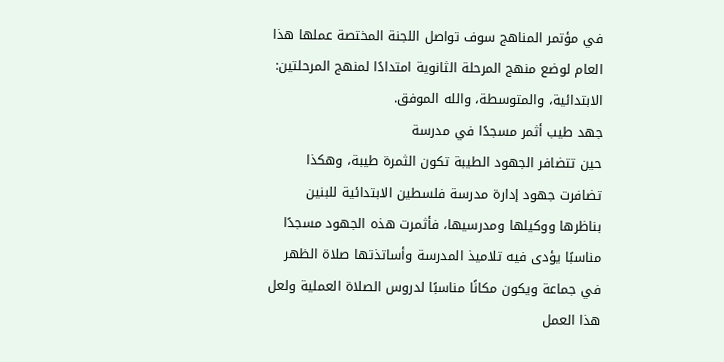في مؤتمر المناهج سوف تواصل اللجنة المختصة عملها هذا العام لوضع منهج المرحلة الثانوية امتدادًا لمنهج المرحلتين: الابتدائية، والمتوسطة، والله الموفق.
جهد طيب أثمر مسجدًا في مدرسة
حين تتضافر الجهود الطيبة تكون الثمرة طيبة، وهكذا تضافرت جهود إدارة مدرسة فلسطين الابتدائية للبنين بناظرها ووكيلها ومدرسيها، فأثمرت هذه الجهود مسجدًا مناسبًا يؤدى فيه تلاميذ المدرسة وأساتذتها صلاة الظهر في جماعة ويكون مكانًا مناسبًا لدروس الصلاة العملية ولعل هذا العمل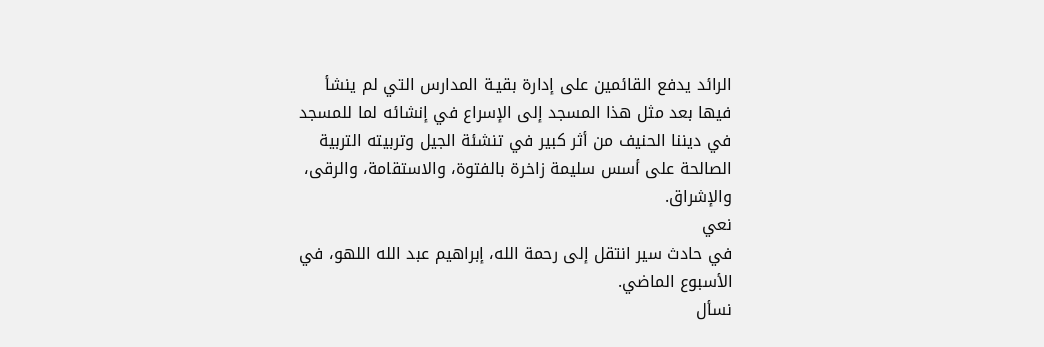الرائد يدفع القائمين على إدارة بقيـة المدارس التي لم ينشأ فيها بعد مثل هذا المسجد إلى الإسراع في إنشائه لما للمسجد في ديننا الحنيف من أثر كبير في تنشئة الجيل وتربيته التربية الصالحة على أسس سليمة زاخرة بالفتوة، والاستقامة، والرقى، والإشراق.
نعي
في حادث سير انتقل إلى رحمة الله، إبراهيم عبد الله اللهو، في الأسبوع الماضي.
نسأل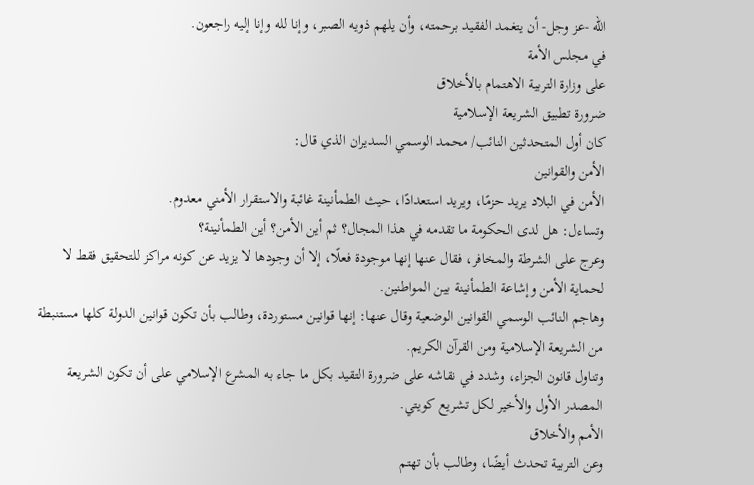الله -عز وجل- أن يتغمد الفقيد برحمته، وأن يلهم ذويه الصبر، وإنا لله وإنا إليه راجعون.
في مجلس الأمة
على وزارة التربية الاهتمام بالأخلاق
ضرورة تطبيق الشريعة الإسلامية
كان أول المتحدثين النائب/ محمد الوسمي السديران الذي قال:
الأمن والقوانين
الأمن في البلاد يريد حزمًا، ويريد استعدادًا، حيث الطمأنينة غائبة والاستقرار الأمني معدوم.
وتساءل: هل لدى الحكومة ما تقدمه في هذا المجال؟ ثم أين الأمن؟ أين الطمأنينة؟
وعرج على الشرطة والمخافر، فقال عنها إنها موجودة فعلًا، إلا أن وجودها لا يزيد عن كونه مراكز للتحقيق فقط لا لحماية الأمن وإشاعة الطمأنينة بين المواطنين.
وهاجم النائب الوسمي القوانين الوضعية وقال عنها: إنها قوانين مستوردة، وطالب بأن تكون قوانين الدولة كلها مستنبطة من الشريعة الإسلامية ومن القرآن الكريم.
وتناول قانون الجزاء، وشدد في نقاشه على ضرورة التقيد بكل ما جاء به المشرع الإسلامي على أن تكون الشريعة المصدر الأول والأخير لكل تشريع كويتي.
الأمم والأخلاق
وعن التربية تحدث أيضًا، وطالب بأن تهتم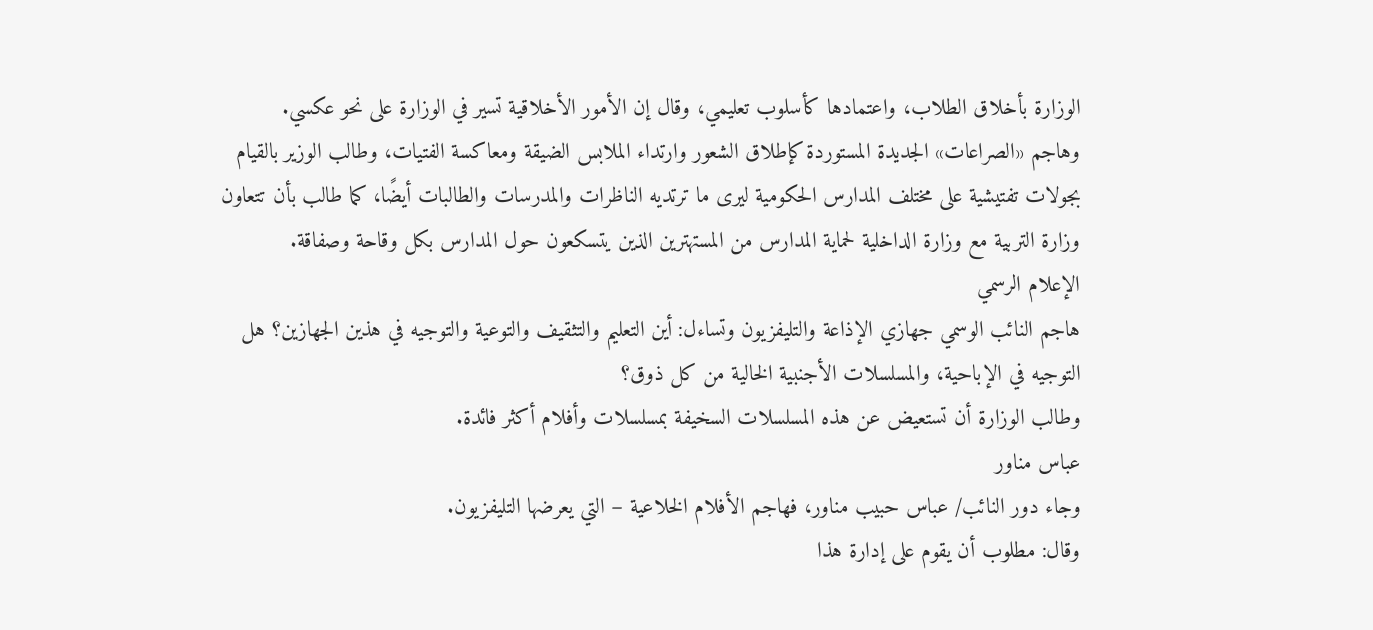الوزارة بأخلاق الطلاب، واعتمادها كأسلوب تعليمي، وقال إن الأمور الأخلاقية تسير في الوزارة على نحو عكسي.
وهاجم «الصراعات» الجديدة المستوردة كإطلاق الشعور وارتداء الملابس الضيقة ومعاكسة الفتيات، وطالب الوزير بالقيام بجولات تفتيشية على مختلف المدارس الحكومية ليرى ما ترتديه الناظرات والمدرسات والطالبات أيضًا، كما طالب بأن تتعاون وزارة التربية مع وزارة الداخلية لحماية المدارس من المستهترين الذين يتسكعون حول المدارس بكل وقاحة وصفاقة.
الإعلام الرسمي
هاجم النائب الوسمي جهازي الإذاعة والتليفزيون وتساءل: أين التعليم والتثقيف والتوعية والتوجيه في هذين الجهازين؟ هل التوجيه في الإباحية، والمسلسلات الأجنبية الخالية من كل ذوق؟
وطالب الوزارة أن تستعيض عن هذه المسلسلات السخيفة بمسلسلات وأفلام أكثر فائدة.
عباس مناور
وجاء دور النائب/ عباس حبيب مناور، فهاجم الأفلام الخلاعية – التي يعرضها التليفزيون.
وقال: مطلوب أن يقوم على إدارة هذا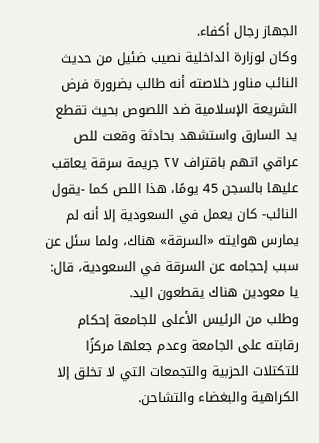الجهاز رجال أكفاء.
وكان لوزارة الداخلية نصيب ضئيل من حديث النائب مناور خلاصته أنه طالب بضرورة فرض الشريعة الإسلامية ضد اللصوص بحيث تقطع يد السارق واستشهد بحادثة وقعت للص عراقي اتهم باقتراف ۲۷ جريمة سرقة يعاقب عليها بالسجن 45 يومًا، هذا اللص كما -يقول النائب- كان يعمل في السعودية إلا أنه لم يمارس هوايته «السرقة» هناك، ولما سئل عن سبب إحجامه عن السرقة في السعودية، قال: يا معودين هناك يقطعون اليد.
وطلب من الرئيس الأعلى للجامعة إحكام رقابته على الجامعة وعدم جعلها مركزًا للتكتلات الحزبية والتجمعات التي لا تخلق إلا الكراهية والبغضاء والتشاحن.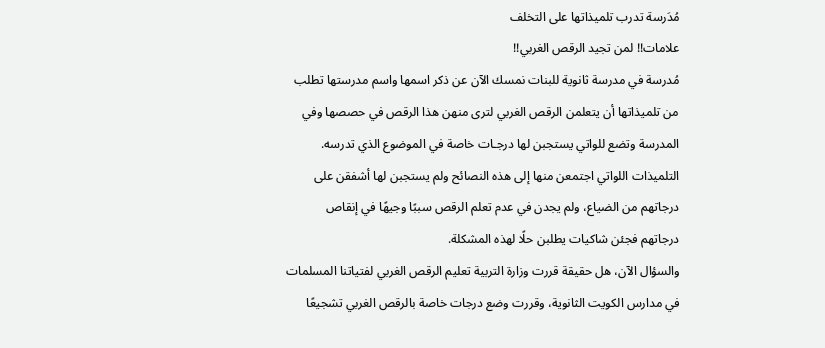مُدَرسة تدرب تلميذاتها على التخلف
علامات!! لمن تجيد الرقص الغربي!!
مُدرسة في مدرسة ثانوية للبنات نمسك الآن عن ذكر اسمها واسم مدرستها تطلب من تلميذاتها أن يتعلمن الرقص الغربي لترى منهن هذا الرقص في حصصها وفي المدرسة وتضع للواتي يستجبن لها درجـات خاصة في الموضوع الذي تدرسه.
التلميذات اللواتي اجتمعن منها إلى هذه النصائح ولم يستجبن لها أشفقن على درجاتهم من الضياع، ولم يجدن في عدم تعلم الرقص سببًا وجيهًا في إنقاص درجاتهم فجئن شاكيات يطلبن حلًا لهذه المشكلة.
والسؤال الآن، هل حقيقة قررت وزارة التربية تعليم الرقص الغربي لفتياتنا المسلمات في مدارس الكويت الثانوية، وقررت وضع درجات خاصة بالرقص الغربي تشجيعًا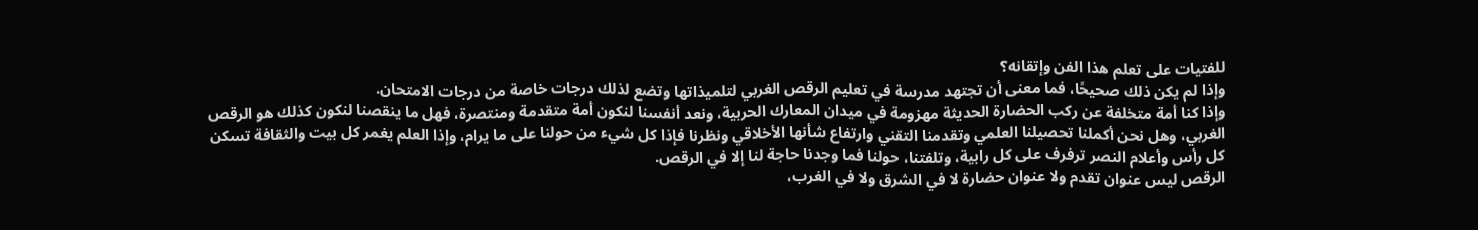للفتيات على تعلم هذا الفن وإتقانه؟
وإذا لم يكن ذلك صحيحًا، فما معنى أن تجتهد مدرسة في تعليم الرقص الغربي لتلميذاتها وتضع لذلك درجات خاصة من درجات الامتحان.
وإذا كنا أمة متخلفة عن ركب الحضارة الحديثة مهزومة في ميدان المعارك الحربية، ونعد أنفسنا لنكون أمة متقدمة ومنتصرة، فهل ما ينقصنا لنكون كذلك هو الرقص الغربي، وهل نحن أكملنا تحصيلنا العلمي وتقدمنا التقني وارتفاع شأنها الأخلاقي ونظرنا فإذا كل شيء من حولنا على ما يرام، وإذا العلم يغمر كل بيت والثقافة تسكن كل رأس وأعلام النصر ترفرف على كل رابية، وتلفتنا، حولنا فما وجدنا حاجة لنا إلا في الرقص.
الرقص ليس عنوان تقدم ولا عنوان حضارة لا في الشرق ولا في الغرب،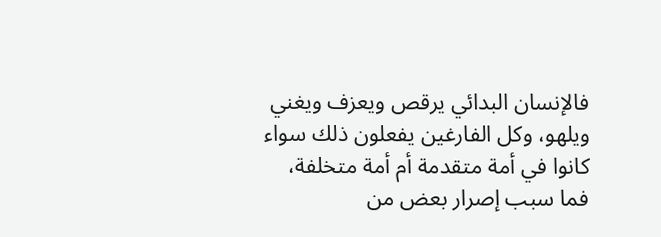فالإنسان البدائي يرقص ويعزف ويغني ويلهو، وكل الفارغين يفعلون ذلك سواء كانوا في أمة متقدمة أم أمة متخلفة، فما سبب إصرار بعض من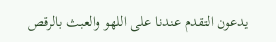يدعون التقدم عندنا على اللهو والعبث بالرقص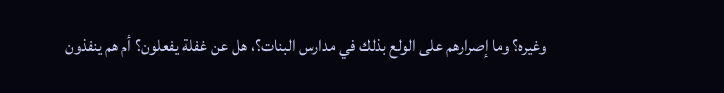وغيره؟ وما إصرارهم على الولع بذلك في مدارس البنات؟، هل عن غفلة يفعلون؟ أم هم ينفذون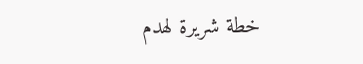خطة شريرة لهدم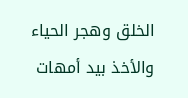الخلق وهجر الحياء والأخذ بيد أمهات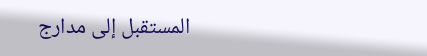المستقبل إلى مدارج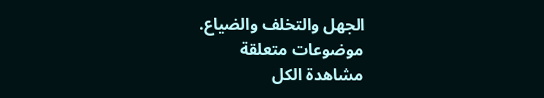الجهل والتخلف والضياع.
موضوعات متعلقة
مشاهدة الكل